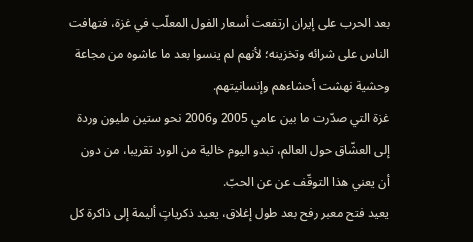بعد الحرب على إيران ارتفعت أسعار الفول المعلّب في غزة، فتهافت الناس على شرائه وتخزينه؛ لأنهم لم ينسوا بعد ما عاشوه من مجاعة وحشية نهشت أحشاءهم وإنسانيتهم.
غزة التي صدّرت ما بين عامي 2005 و2006 نحو ستين مليون وردة إلى العشّاق حول العالم، تبدو اليوم خالية من الورد تقريبا، من دون أن يعني هذا التوقّف عن عن الحبّ.
يعيد فتح معبر رفح بعد طول إغلاق، يعيد ذكرياتٍ أليمة إلى ذاكرة كل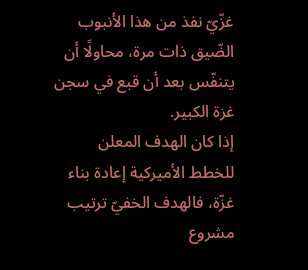غزّيّ نفذ من هذا الأنبوب الضّيق ذات مرة، محاولًا أن يتنفّس بعد أن قبع في سجن غزة الكبير.
إذا كان الهدف المعلن للخطط الأميركية إعادة بناء غزّة، فالهدف الخفيّ ترتيب مشروع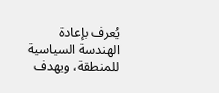يُعرف بإعادة الهندسة السياسية للمنطقة، ويهدف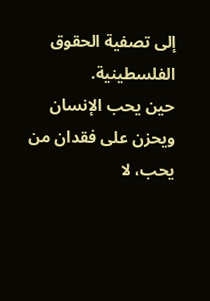إلى تصفية الحقوق الفلسطينية.
حين يحب الإنسان ويحزن على فقدان من يحب، لا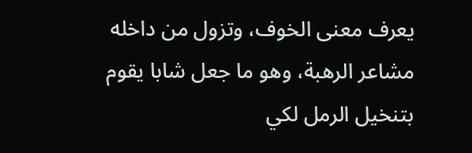يعرف معنى الخوف، وتزول من داخله مشاعر الرهبة، وهو ما جعل شابا يقوم بتنخيل الرمل لكي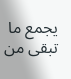يجمع ما تبقى من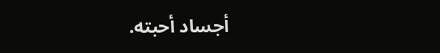أجساد أحبته.